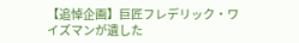【追悼企画】巨匠フレデリック・ワイズマンが遺した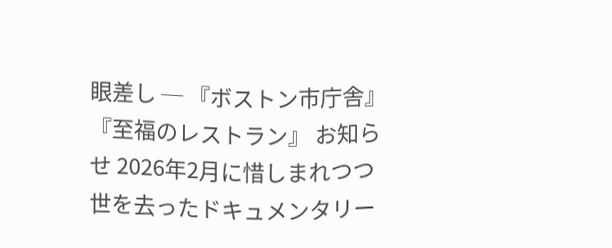眼差し ─ 『ボストン市庁舎』『至福のレストラン』 お知らせ 2026年2月に惜しまれつつ世を去ったドキュメンタリー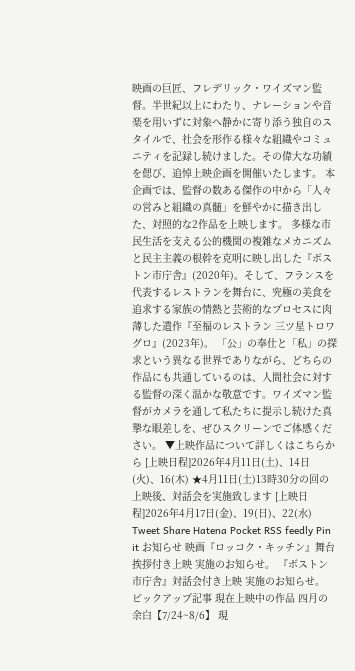映画の巨匠、フレデリック・ワイズマン監督。半世紀以上にわたり、ナレーションや音楽を用いずに対象へ静かに寄り添う独自のスタイルで、社会を形作る様々な組織やコミュニティを記録し続けました。その偉大な功績を偲び、追悼上映企画を開催いたします。 本企画では、監督の数ある傑作の中から「人々の営みと組織の真髄」を鮮やかに描き出した、対照的な2作品を上映します。 多様な市民生活を支える公的機関の複雑なメカニズムと民主主義の根幹を克明に映し出した『ボストン市庁舎』(2020年)。そして、フランスを代表するレストランを舞台に、究極の美食を追求する家族の情熱と芸術的なプロセスに肉薄した遺作『至福のレストラン 三ツ星トロワグロ』(2023年)。 「公」の奉仕と「私」の探求という異なる世界でありながら、どちらの作品にも共通しているのは、人間社会に対する監督の深く温かな敬意です。ワイズマン監督がカメラを通して私たちに提示し続けた真摯な眼差しを、ぜひスクリーンでご体感ください。 ▼上映作品について詳しくはこちらから [上映日程]2026年4月11日(土)、14日(火)、16(木) ★4月11日(土)13時30分の回の上映後、対話会を実施致します [上映日程]2026年4月17日(金)、19(日)、22(水) Tweet Share Hatena Pocket RSS feedly Pin it お知らせ 映画『ロッコク・キッチン』舞台挨拶付き上映 実施のお知らせ。 『ボストン市庁舎』対話会付き上映 実施のお知らせ。 ピックアップ記事 現在上映中の作品 四月の余白【7/24~8/6】 現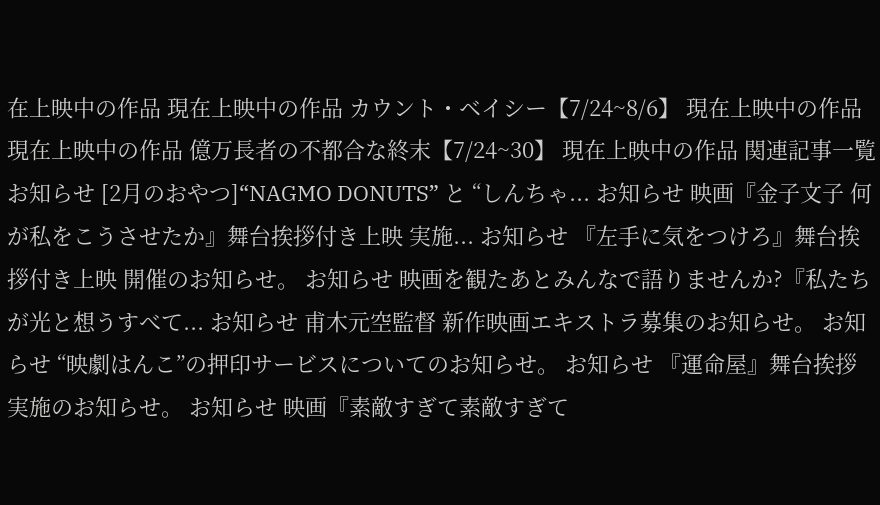在上映中の作品 現在上映中の作品 カウント・ベイシー【7/24~8/6】 現在上映中の作品 現在上映中の作品 億万長者の不都合な終末【7/24~30】 現在上映中の作品 関連記事一覧 お知らせ [2月のおやつ]“NAGMO DONUTS” と “しんちゃ... お知らせ 映画『金子文子 何が私をこうさせたか』舞台挨拶付き上映 実施... お知らせ 『左手に気をつけろ』舞台挨拶付き上映 開催のお知らせ。 お知らせ 映画を観たあとみんなで語りませんか?『私たちが光と想うすべて... お知らせ 甫木元空監督 新作映画エキストラ募集のお知らせ。 お知らせ “映劇はんこ”の押印サービスについてのお知らせ。 お知らせ 『運命屋』舞台挨拶 実施のお知らせ。 お知らせ 映画『素敵すぎて素敵すぎて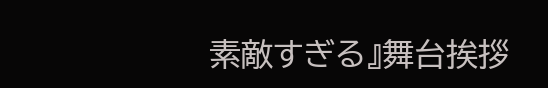素敵すぎる』舞台挨拶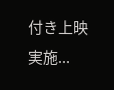付き上映 実施...